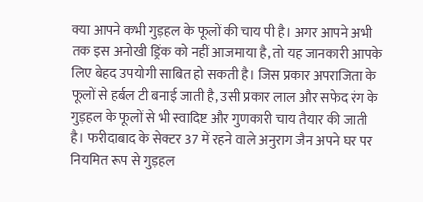क्या आपने कभी गुड़हल के फूलों की चाय पी है। अगर आपने अभी तक इस अनोखी ड्रिंक को नहीं आजमाया है, तो यह जानकारी आपके लिए बेहद उपयोगी साबित हो सकती है। जिस प्रकार अपराजिता के फूलों से हर्बल टी बनाई जाती है, उसी प्रकार लाल और सफेद रंग के गुड़हल के फूलों से भी स्वादिष्ट और गुणकारी चाय तैयार की जाती है। फरीदाबाद के सेक्टर 37 में रहने वाले अनुराग जैन अपने घर पर नियमित रूप से गुड़हल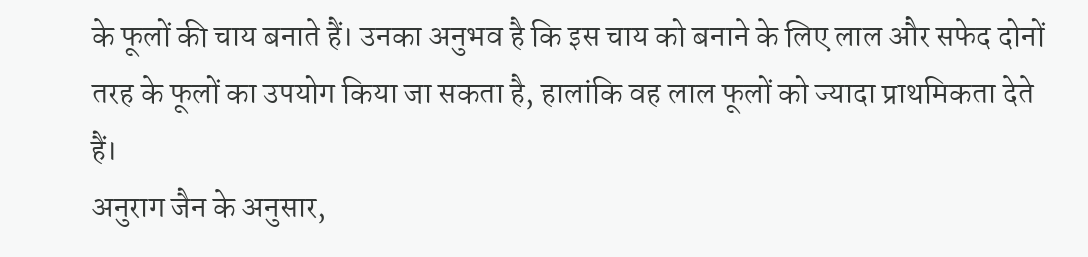के फूलों की चाय बनाते हैं। उनका अनुभव है कि इस चाय को बनाने के लिए लाल और सफेद दोनों तरह के फूलों का उपयोग किया जा सकता है, हालांकि वह लाल फूलों को ज्यादा प्राथमिकता देते हैं।
अनुराग जैन के अनुसार,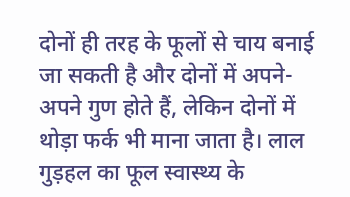दोनों ही तरह के फूलों से चाय बनाई जा सकती है और दोनों में अपने-अपने गुण होते हैं, लेकिन दोनों में थोड़ा फर्क भी माना जाता है। लाल गुड़हल का फूल स्वास्थ्य के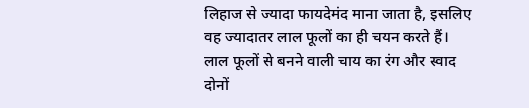लिहाज से ज्यादा फायदेमंद माना जाता है, इसलिए वह ज्यादातर लाल फूलों का ही चयन करते हैं। लाल फूलों से बनने वाली चाय का रंग और स्वाद दोनों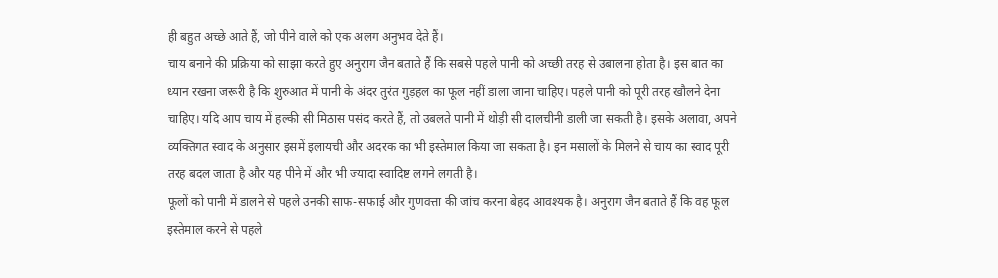ही बहुत अच्छे आते हैं, जो पीने वाले को एक अलग अनुभव देते हैं।
चाय बनाने की प्रक्रिया को साझा करते हुए अनुराग जैन बताते हैं कि सबसे पहले पानी को अच्छी तरह से उबालना होता है। इस बात का ध्यान रखना जरूरी है कि शुरुआत में पानी के अंदर तुरंत गुड़हल का फूल नहीं डाला जाना चाहिए। पहले पानी को पूरी तरह खौलने देना चाहिए। यदि आप चाय में हल्की सी मिठास पसंद करते हैं, तो उबलते पानी में थोड़ी सी दालचीनी डाली जा सकती है। इसके अलावा, अपने व्यक्तिगत स्वाद के अनुसार इसमें इलायची और अदरक का भी इस्तेमाल किया जा सकता है। इन मसालों के मिलने से चाय का स्वाद पूरी तरह बदल जाता है और यह पीने में और भी ज्यादा स्वादिष्ट लगने लगती है।
फूलों को पानी में डालने से पहले उनकी साफ-सफाई और गुणवत्ता की जांच करना बेहद आवश्यक है। अनुराग जैन बताते हैं कि वह फूल इस्तेमाल करने से पहले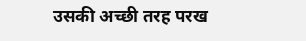उसकी अच्छी तरह परख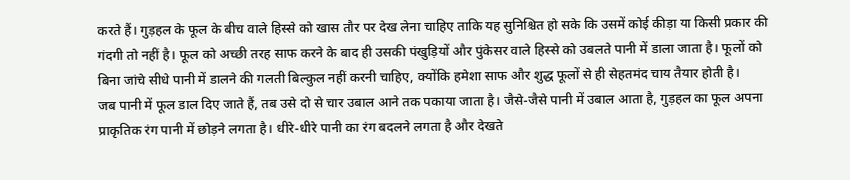करते हैं। गुड़हल के फूल के बीच वाले हिस्से को खास तौर पर देख लेना चाहिए ताकि यह सुनिश्चित हो सके कि उसमें कोई कीड़ा या किसी प्रकार की गंदगी तो नहीं है। फूल को अच्छी तरह साफ करने के बाद ही उसकी पंखुड़ियों और पुंकेसर वाले हिस्से को उबलते पानी में डाला जाता है। फूलों को बिना जांचे सीधे पानी में डालने की गलती बिल्कुल नहीं करनी चाहिए, क्योंकि हमेशा साफ और शुद्ध फूलों से ही सेहतमंद चाय तैयार होती है।
जब पानी में फूल डाल दिए जाते हैं, तब उसे दो से चार उबाल आने तक पकाया जाता है। जैसे-जैसे पानी में उबाल आता है, गुड़हल का फूल अपना प्राकृतिक रंग पानी में छोड़ने लगता है। धीरे-धीरे पानी का रंग बदलने लगता है और देखते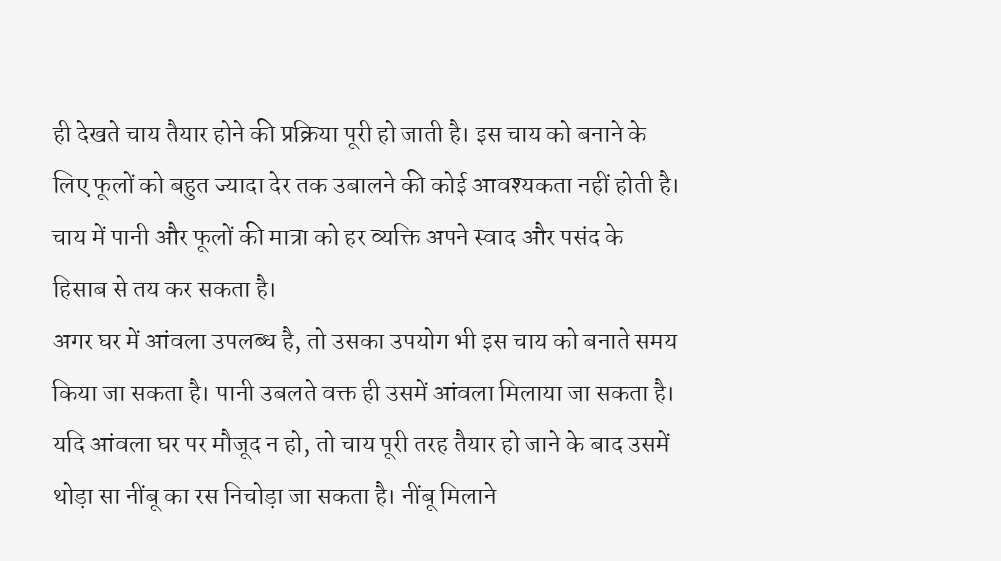ही देखते चाय तैयार होने की प्रक्रिया पूरी हो जाती है। इस चाय को बनाने के लिए फूलों को बहुत ज्यादा देर तक उबालने की कोई आवश्यकता नहीं होती है। चाय में पानी और फूलों की मात्रा को हर व्यक्ति अपने स्वाद और पसंद के हिसाब से तय कर सकता है।
अगर घर में आंवला उपलब्ध है, तो उसका उपयोग भी इस चाय को बनाते समय किया जा सकता है। पानी उबलते वक्त ही उसमें आंवला मिलाया जा सकता है। यदि आंवला घर पर मौजूद न हो, तो चाय पूरी तरह तैयार हो जाने के बाद उसमें थोड़ा सा नींबू का रस निचोड़ा जा सकता है। नींबू मिलाने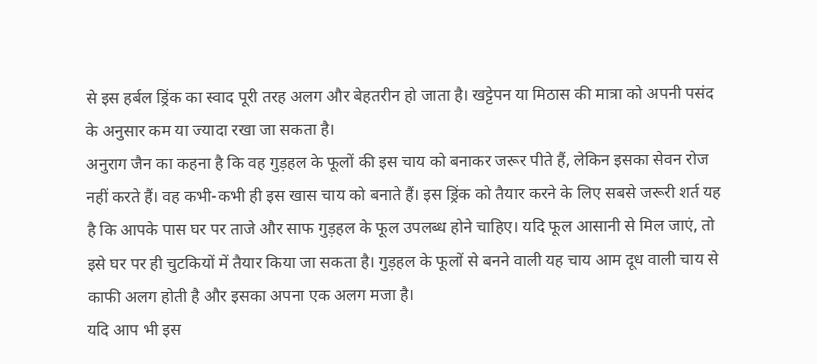से इस हर्बल ड्रिंक का स्वाद पूरी तरह अलग और बेहतरीन हो जाता है। खट्टेपन या मिठास की मात्रा को अपनी पसंद के अनुसार कम या ज्यादा रखा जा सकता है।
अनुराग जैन का कहना है कि वह गुड़हल के फूलों की इस चाय को बनाकर जरूर पीते हैं, लेकिन इसका सेवन रोज नहीं करते हैं। वह कभी-कभी ही इस खास चाय को बनाते हैं। इस ड्रिंक को तैयार करने के लिए सबसे जरूरी शर्त यह है कि आपके पास घर पर ताजे और साफ गुड़हल के फूल उपलब्ध होने चाहिए। यदि फूल आसानी से मिल जाएं, तो इसे घर पर ही चुटकियों में तैयार किया जा सकता है। गुड़हल के फूलों से बनने वाली यह चाय आम दूध वाली चाय से काफी अलग होती है और इसका अपना एक अलग मजा है।
यदि आप भी इस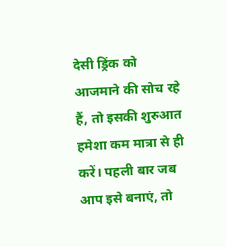देसी ड्रिंक को आजमाने की सोच रहे हैं, तो इसकी शुरुआत हमेशा कम मात्रा से ही करें। पहली बार जब आप इसे बनाएं, तो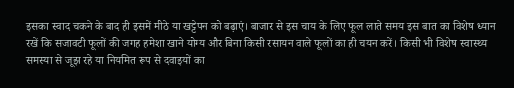इसका स्वाद चकने के बाद ही इसमें मीठे या खट्टेपन को बढ़ाएं। बाजार से इस चाय के लिए फूल लाते समय इस बात का विशेष ध्यान रखें कि सजावटी फूलों की जगह हमेशा खाने योग्य और बिना किसी रसायन वाले फूलों का ही चयन करें। किसी भी विशेष स्वास्थ्य समस्या से जूझ रहे या नियमित रूप से दवाइयों का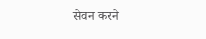सेवन करने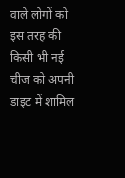वाले लोगों को इस तरह की किसी भी नई चीज को अपनी डाइट में शामिल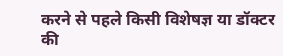करने से पहले किसी विशेषज्ञ या डॉक्टर की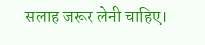सलाह जरूर लेनी चाहिए।